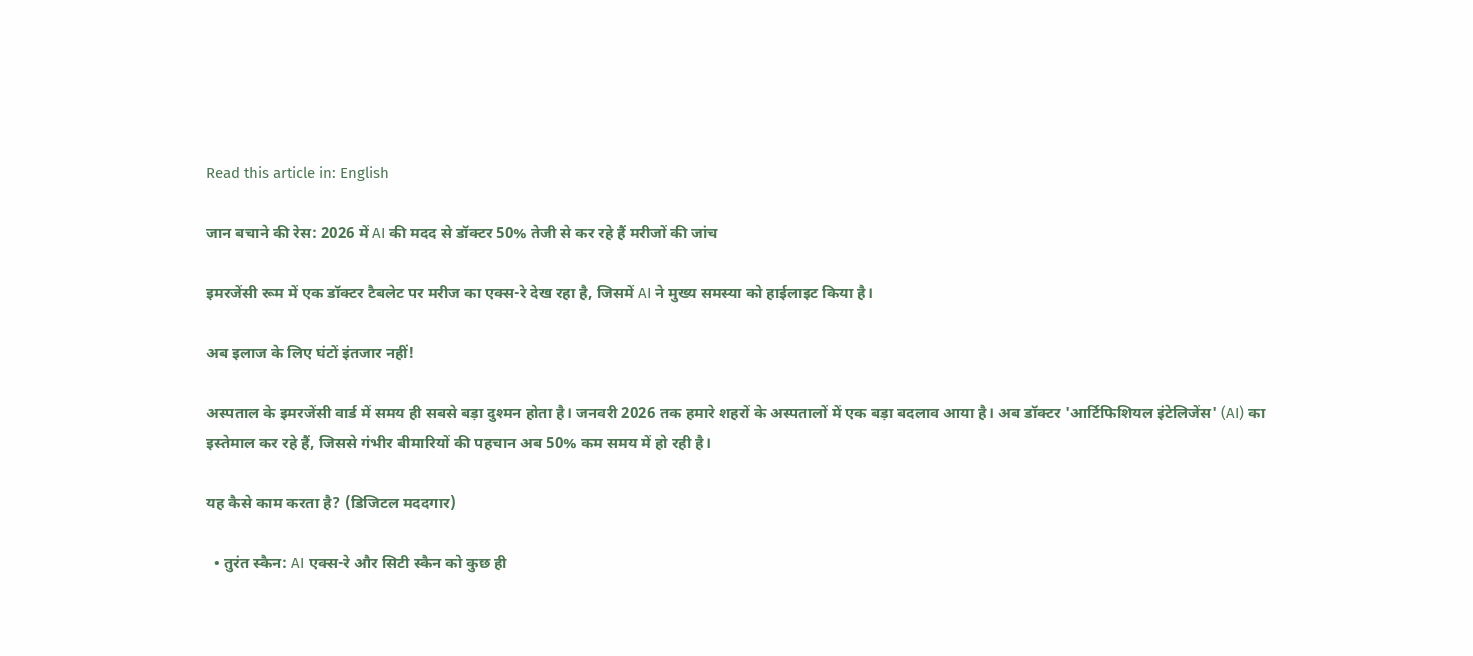Read this article in: English

जान बचाने की रेस: 2026 में AI की मदद से डॉक्टर 50% तेजी से कर रहे हैं मरीजों की जांच

इमरजेंसी रूम में एक डॉक्टर टैबलेट पर मरीज का एक्स-रे देख रहा है, जिसमें AI ने मुख्य समस्या को हाईलाइट किया है।

अब इलाज के लिए घंटों इंतजार नहीं!

अस्पताल के इमरजेंसी वार्ड में समय ही सबसे बड़ा दुश्मन होता है। जनवरी 2026 तक हमारे शहरों के अस्पतालों में एक बड़ा बदलाव आया है। अब डॉक्टर 'आर्टिफिशियल इंटेलिजेंस' (AI) का इस्तेमाल कर रहे हैं, जिससे गंभीर बीमारियों की पहचान अब 50% कम समय में हो रही है।

यह कैसे काम करता है? (डिजिटल मददगार)

  • तुरंत स्कैन: AI एक्स-रे और सिटी स्कैन को कुछ ही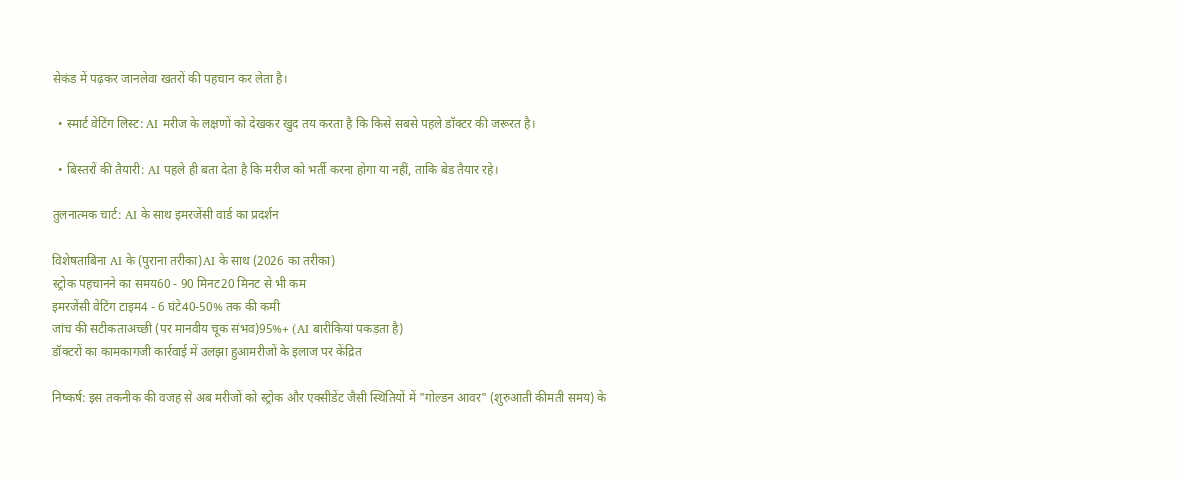सेकंड में पढ़कर जानलेवा खतरों की पहचान कर लेता है।

  • स्मार्ट वेटिंग लिस्ट: AI मरीज के लक्षणों को देखकर खुद तय करता है कि किसे सबसे पहले डॉक्टर की जरूरत है।

  • बिस्तरों की तैयारी: AI पहले ही बता देता है कि मरीज को भर्ती करना होगा या नहीं, ताकि बेड तैयार रहे।

तुलनात्मक चार्ट: AI के साथ इमरजेंसी वार्ड का प्रदर्शन

विशेषताबिना AI के (पुराना तरीका)AI के साथ (2026 का तरीका)
स्ट्रोक पहचानने का समय60 - 90 मिनट20 मिनट से भी कम
इमरजेंसी वेटिंग टाइम4 - 6 घंटे40-50% तक की कमी
जांच की सटीकताअच्छी (पर मानवीय चूक संभव)95%+ (AI बारीकियां पकड़ता है)
डॉक्टरों का कामकागजी कार्रवाई में उलझा हुआमरीजों के इलाज पर केंद्रित

निष्कर्ष: इस तकनीक की वजह से अब मरीजों को स्ट्रोक और एक्सीडेंट जैसी स्थितियों में "गोल्डन आवर" (शुरुआती कीमती समय) के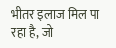भीतर इलाज मिल पा रहा है, जो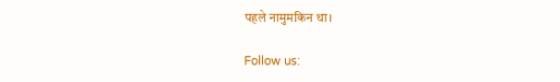पहले नामुमकिन था।

Follow us: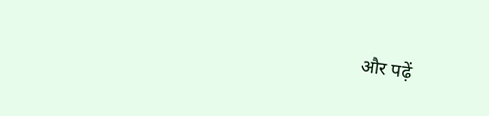और पढ़ें